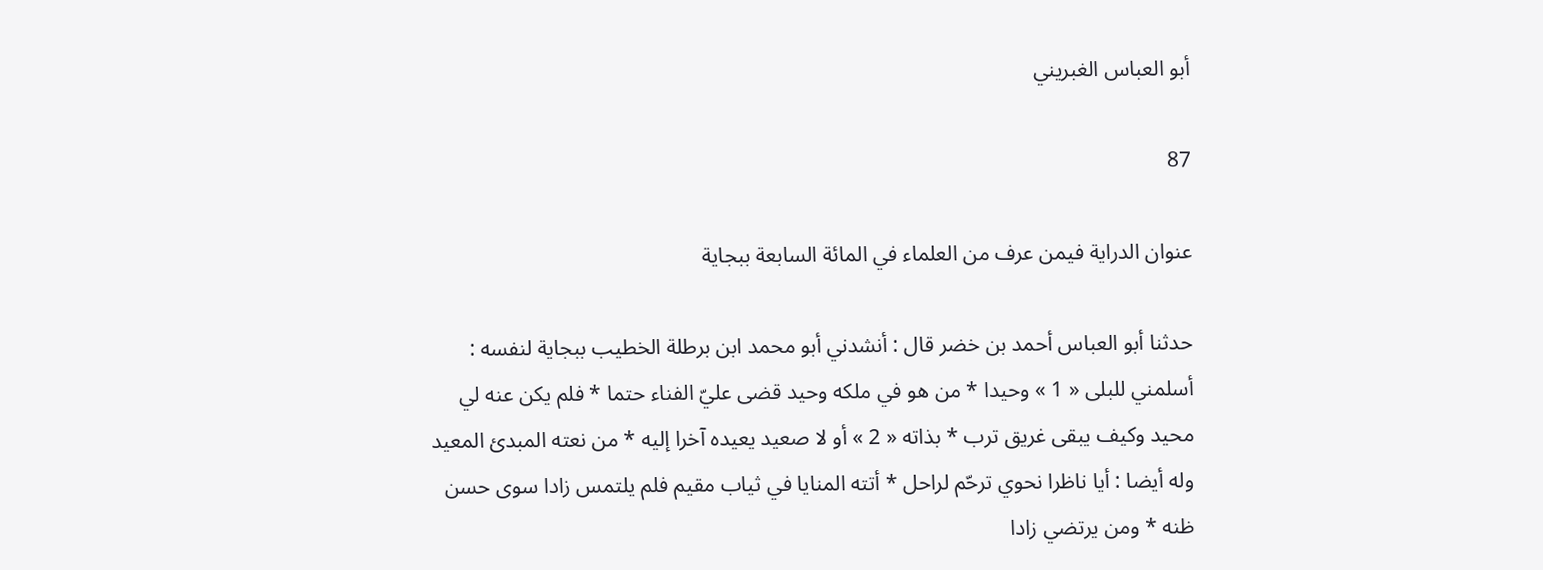أبو العباس الغبريني

87

عنوان الدراية فيمن عرف من العلماء في المائة السابعة ببجاية

حدثنا أبو العباس أحمد بن خضر قال : أنشدني أبو محمد ابن برطلة الخطيب ببجاية لنفسه : أسلمني للبلى « 1 » وحيدا * من هو في ملكه وحيد قضى عليّ الفناء حتما * فلم يكن عنه لي محيد وكيف يبقى غريق ترب * بذاته « 2 » أو لا صعيد يعيده آخرا إليه * من نعته المبدئ المعيد وله أيضا : أيا ناظرا نحوي ترحّم لراحل * أتته المنايا في ثياب مقيم فلم يلتمس زادا سوى حسن ظنه * ومن يرتضي زادا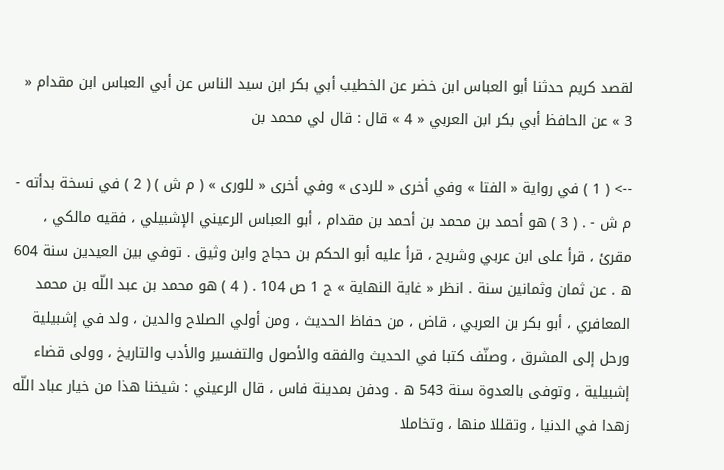لقصد كريم حدثنا أبو العباس ابن خضر عن الخطيب أبي بكر ابن سيد الناس عن أبي العباس ابن مقدام « 3 » عن الحافظ أبي بكر ابن العربي « 4 » قال : قال لي محمد بن

--> ( 1 ) في رواية « الفتا » وفي أخرى « للردى » وفي أخرى « للورى » ( م ش ) ( 2 ) في نسخة بدأته - م ش - . ( 3 ) هو أحمد بن محمد بن أحمد بن مقدام ، أبو العباس الرعيني الإشبيلي ، فقيه مالكي ، مقرئ ، قرأ على ابن عربي وشريح ، قرأ عليه أبو الحكم بن حجاج وابن وثيق . توفي بين العيدين سنة 604 ه . عن ثمان وثمانين سنة . انظر « غاية النهاية » ج 1 ص 104 . ( 4 ) هو محمد بن عبد اللّه بن محمد المعافري ، أبو بكر بن العربي ، قاض ، من حفاظ الحديث ، ومن أولي الصلاح والدين ، ولد في إشبيلية ورحل إلى المشرق ، وصنّف كتبا في الحديث والفقه والأصول والتفسير والأدب والتاريخ ، وولى قضاء إشبيلية ، وتوفى بالعدوة سنة 543 ه . ودفن بمدينة فاس ، قال الرعيني : شيخنا هذا من خيار عباد اللّه زهدا في الدنيا ، وتقللا منها ، وتخاملا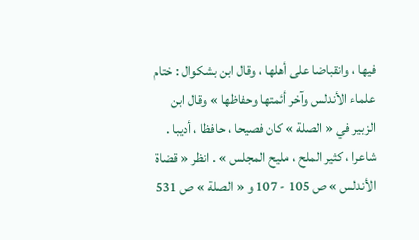فيها ، وانقباضا على أهلها ، وقال ابن بشكوال : ختام علماء الأندلس وآخر أئمتها وحفاظها » وقال ابن الزبير في « الصلة » كان فصيحا ، حافظا ، أديبا . شاعرا ، كثير الملح ، مليح المجلس » . انظر « قضاة الأندلس » ص 105 - 107 و « الصلة » ص 531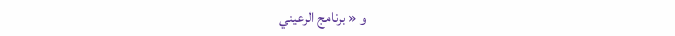و « برنامج الرعيني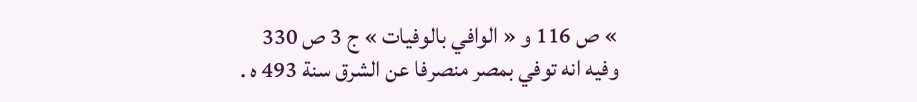» ص 116 و « الوافي بالوفيات » ج 3 ص 330 وفيه انه توفي بمصر منصرفا عن الشرق سنة 493 ه .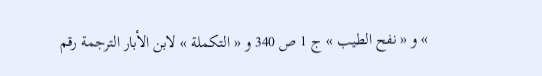» و « نفح الطيب » ج 1 ص 340 و « التكملة » لابن الأبار الترجمة رقم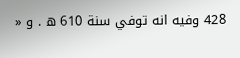428 وفيه انه توفي سنة 610 ه . و «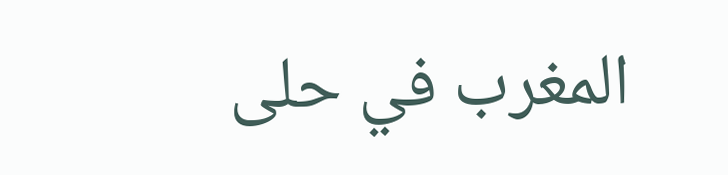المغرب في حلى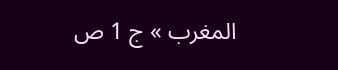المغرب » ج 1 ص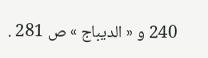240 و « الديباج » ص 281 .